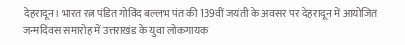देहरादून। भारत रत्न पंडित गोविंद बल्लभ पंत की 139वीं जयंती के अवसर पर देहरादून में आयोजित जन्मदिवस समारोह में उत्तराखंड के युवा लोकगायक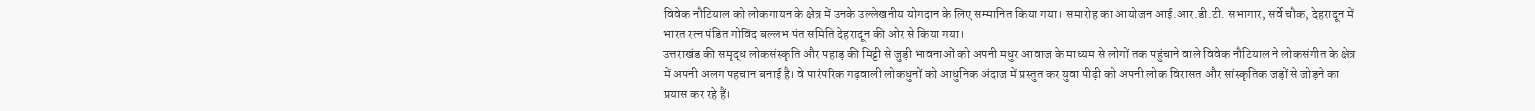विवेक नौटियाल को लोकगायन के क्षेत्र में उनके उल्लेखनीय योगदान के लिए सम्मानित किया गया। समारोह का आयोजन आई.आर.डी.टी. सभागार, सर्वे चौक, देहरादून में भारत रत्न पंडित गोविंद बल्लभ पंत समिति देहरादून की ओर से किया गया।
उत्तराखंड की समृद्ध लोकसंस्कृति और पहाड़ की मिट्टी से जुड़ी भावनाओं को अपनी मधुर आवाज के माध्यम से लोगों तक पहुंचाने वाले विवेक नौटियाल ने लोकसंगीत के क्षेत्र में अपनी अलग पहचान बनाई है। वे पारंपरिक गढ़वाली लोकधुनों को आधुनिक अंदाज में प्रस्तुत कर युवा पीढ़ी को अपनी लोक विरासत और सांस्कृतिक जड़ों से जोड़ने का प्रयास कर रहे हैं।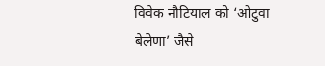विवेक नौटियाल को ‘ओटुवा बेलेणा’ जैसे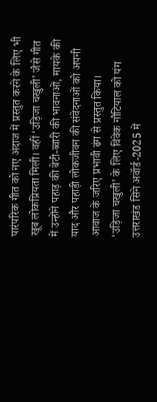पारंपरिक गीत को नए अंदाज में प्रस्तुत करने के लिए भी खूब लोकप्रियता मिली। वहीं ‘उड़िजा चखुली’ जैसे गीत में उन्होंने पहाड़ की बेटी-ब्वारी की भावनाओं, मायके की याद और पहाड़ी लोकजीवन की संवेदनाओं को अपनी आवाज के जरिए प्रभावी ढंग से प्रस्तुत किया।
‘उड़िजा चखुली’ के लिए विवेक नौटियाल को यंग उत्तराखंड सिने अवॉर्ड-2025 में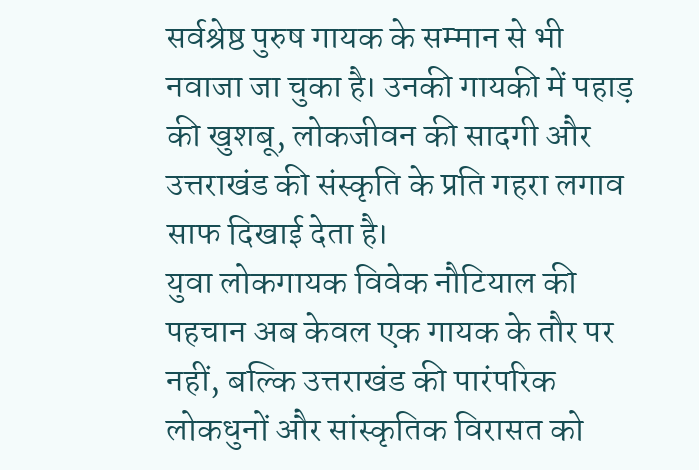सर्वश्रेष्ठ पुरुष गायक के सम्मान से भी नवाजा जा चुका है। उनकी गायकी में पहाड़ की खुशबू, लोकजीवन की सादगी और उत्तराखंड की संस्कृति के प्रति गहरा लगाव साफ दिखाई देता है।
युवा लोकगायक विवेक नौटियाल की पहचान अब केवल एक गायक के तौर पर नहीं, बल्कि उत्तराखंड की पारंपरिक लोकधुनों और सांस्कृतिक विरासत को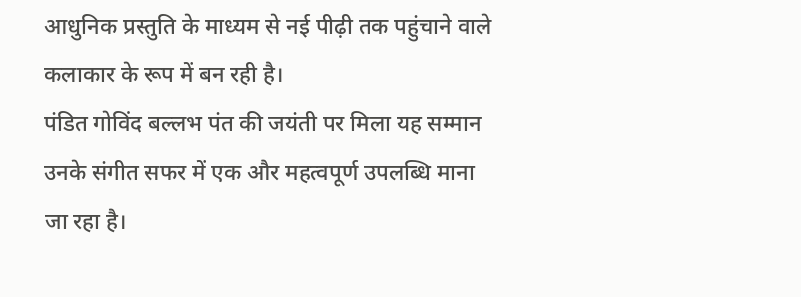आधुनिक प्रस्तुति के माध्यम से नई पीढ़ी तक पहुंचाने वाले कलाकार के रूप में बन रही है।
पंडित गोविंद बल्लभ पंत की जयंती पर मिला यह सम्मान उनके संगीत सफर में एक और महत्वपूर्ण उपलब्धि माना जा रहा है।